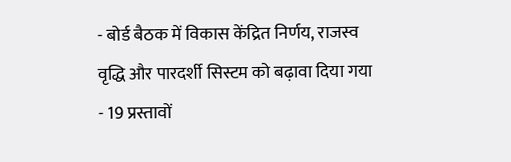- बोर्ड बैठक में विकास केंद्रित निर्णय, राजस्व वृद्धि और पारदर्शी सिस्टम को बढ़ावा दिया गया
- 19 प्रस्तावों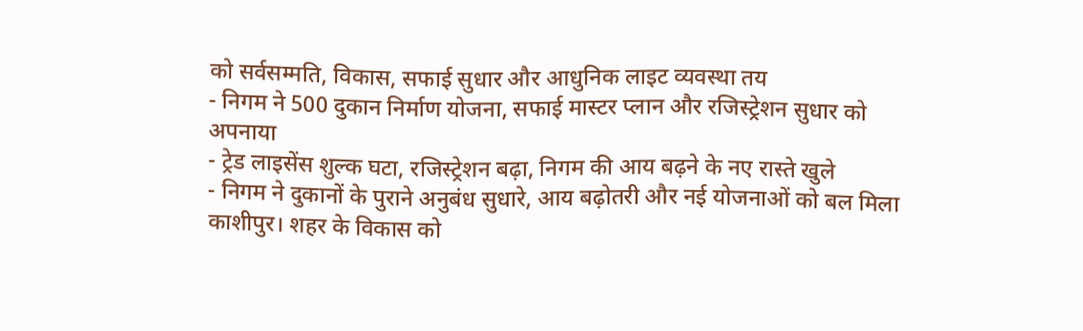को सर्वसम्मति, विकास, सफाई सुधार और आधुनिक लाइट व्यवस्था तय
- निगम ने 500 दुकान निर्माण योजना, सफाई मास्टर प्लान और रजिस्ट्रेशन सुधार को अपनाया
- ट्रेड लाइसेंस शुल्क घटा, रजिस्ट्रेशन बढ़ा, निगम की आय बढ़ने के नए रास्ते खुले
- निगम ने दुकानों के पुराने अनुबंध सुधारे, आय बढ़ोतरी और नई योजनाओं को बल मिला
काशीपुर। शहर के विकास को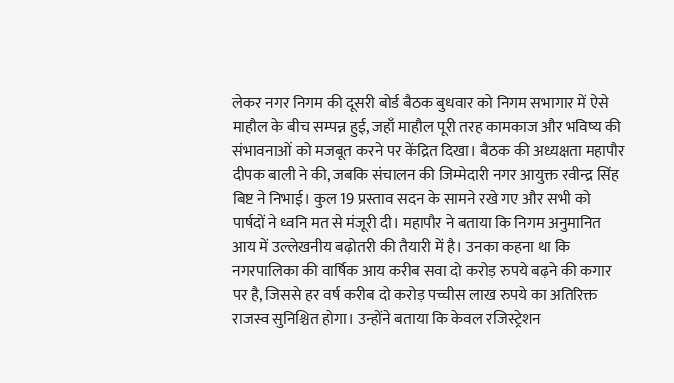लेकर नगर निगम की दूसरी बोर्ड बैठक बुधवार को निगम सभागार में ऐसे माहौल के बीच सम्पन्न हुई, जहाँ माहौल पूरी तरह कामकाज और भविष्य की संभावनाओं को मजबूत करने पर केंद्रित दिखा। बैठक की अध्यक्षता महापौर दीपक बाली ने की, जबकि संचालन की जिम्मेदारी नगर आयुक्त रवीन्द्र सिंह बिष्ट ने निभाई। कुल 19 प्रस्ताव सदन के सामने रखे गए और सभी को पार्षदों ने ध्वनि मत से मंजूरी दी। महापौर ने बताया कि निगम अनुमानित आय में उल्लेखनीय बढ़ोतरी की तैयारी में है। उनका कहना था कि नगरपालिका की वार्षिक आय करीब सवा दो करोड़ रुपये बढ़ने की कगार पर है, जिससे हर वर्ष करीब दो करोड़ पच्चीस लाख रुपये का अतिरिक्त राजस्व सुनिश्चित होगा। उन्होंने बताया कि केवल रजिस्ट्रेशन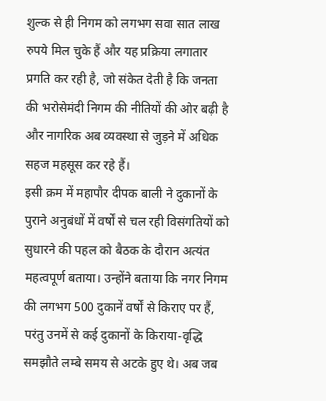शुल्क से ही निगम को लगभग सवा सात लाख रुपये मिल चुके हैं और यह प्रक्रिया लगातार प्रगति कर रही है, जो संकेत देती है कि जनता की भरोसेमंदी निगम की नीतियों की ओर बढ़ी है और नागरिक अब व्यवस्था से जुड़ने में अधिक सहज महसूस कर रहे हैं।
इसी क्रम में महापौर दीपक बाली ने दुकानों के पुराने अनुबंधों में वर्षों से चल रही विसंगतियों को सुधारने की पहल को बैठक के दौरान अत्यंत महत्वपूर्ण बताया। उन्होंने बताया कि नगर निगम की लगभग 500 दुकानें वर्षों से किराए पर हैं, परंतु उनमें से कई दुकानों के किराया-वृद्धि समझौते लम्बे समय से अटके हुए थे। अब जब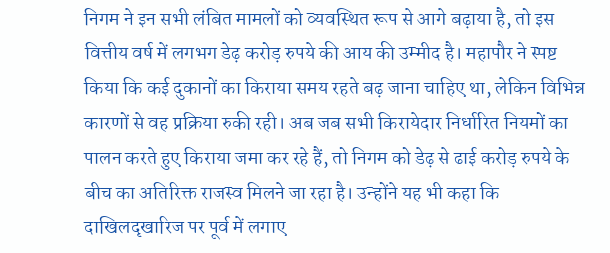निगम ने इन सभी लंबित मामलों को व्यवस्थित रूप से आगे बढ़ाया है, तो इस वित्तीय वर्ष में लगभग डेढ़ करोड़ रुपये की आय की उम्मीद है। महापौर ने स्पष्ट किया कि कई दुकानों का किराया समय रहते बढ़ जाना चाहिए था, लेकिन विभिन्न कारणों से वह प्रक्रिया रुकी रही। अब जब सभी किरायेदार निर्धारित नियमों का पालन करते हुए किराया जमा कर रहे हैं, तो निगम को डेढ़ से ढाई करोड़ रुपये के बीच का अतिरिक्त राजस्व मिलने जा रहा है। उन्होंने यह भी कहा कि दाखिलदृखारिज पर पूर्व में लगाए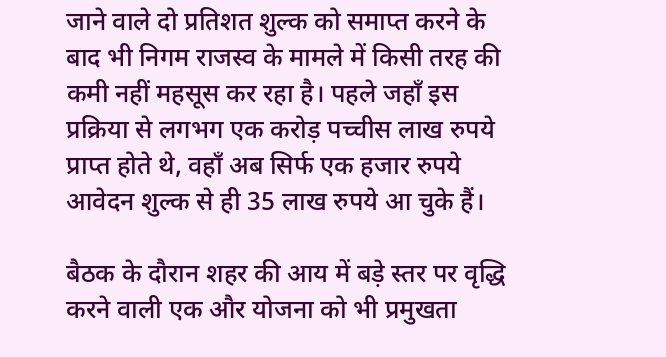जाने वाले दो प्रतिशत शुल्क को समाप्त करने के बाद भी निगम राजस्व के मामले में किसी तरह की कमी नहीं महसूस कर रहा है। पहले जहाँ इस प्रक्रिया से लगभग एक करोड़ पच्चीस लाख रुपये प्राप्त होते थे, वहाँ अब सिर्फ एक हजार रुपये आवेदन शुल्क से ही 35 लाख रुपये आ चुके हैं।

बैठक के दौरान शहर की आय में बड़े स्तर पर वृद्धि करने वाली एक और योजना को भी प्रमुखता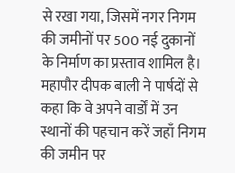से रखा गया, जिसमें नगर निगम की जमीनों पर 500 नई दुकानों के निर्माण का प्रस्ताव शामिल है। महापौर दीपक बाली ने पार्षदों से कहा कि वे अपने वार्डों में उन स्थानों की पहचान करें जहाँ निगम की जमीन पर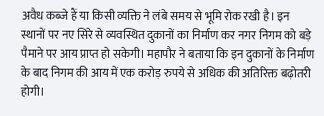अवैध कब्जे हैं या किसी व्यक्ति ने लंबे समय से भूमि रोक रखी है। इन स्थानों पर नए सिरे से व्यवस्थित दुकानों का निर्माण कर नगर निगम को बड़े पैमाने पर आय प्राप्त हो सकेगी। महापौर ने बताया कि इन दुकानों के निर्माण के बाद निगम की आय में एक करोड़ रुपये से अधिक की अतिरिक्त बढ़ोतरी होगी।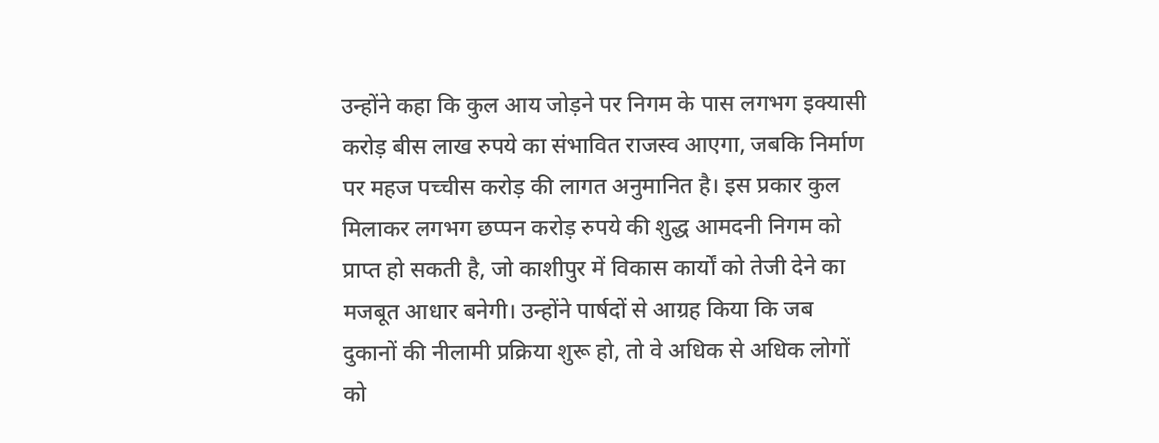उन्होंने कहा कि कुल आय जोड़ने पर निगम के पास लगभग इक्यासी करोड़ बीस लाख रुपये का संभावित राजस्व आएगा, जबकि निर्माण पर महज पच्चीस करोड़ की लागत अनुमानित है। इस प्रकार कुल मिलाकर लगभग छप्पन करोड़ रुपये की शुद्ध आमदनी निगम को प्राप्त हो सकती है, जो काशीपुर में विकास कार्यों को तेजी देने का मजबूत आधार बनेगी। उन्होंने पार्षदों से आग्रह किया कि जब दुकानों की नीलामी प्रक्रिया शुरू हो, तो वे अधिक से अधिक लोगों को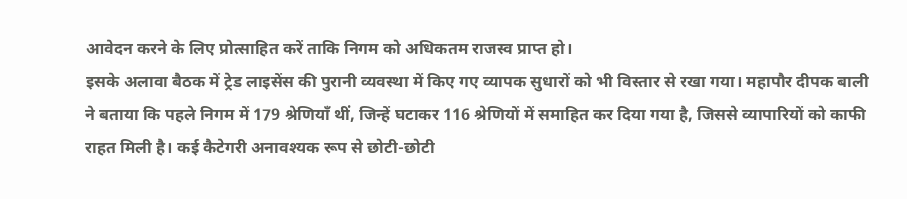आवेदन करने के लिए प्रोत्साहित करें ताकि निगम को अधिकतम राजस्व प्राप्त हो।
इसके अलावा बैठक में ट्रेड लाइसेंस की पुरानी व्यवस्था में किए गए व्यापक सुधारों को भी विस्तार से रखा गया। महापौर दीपक बाली ने बताया कि पहले निगम में 179 श्रेणियाँ थीं, जिन्हें घटाकर 116 श्रेणियों में समाहित कर दिया गया है, जिससे व्यापारियों को काफी राहत मिली है। कई कैटेगरी अनावश्यक रूप से छोटी-छोटी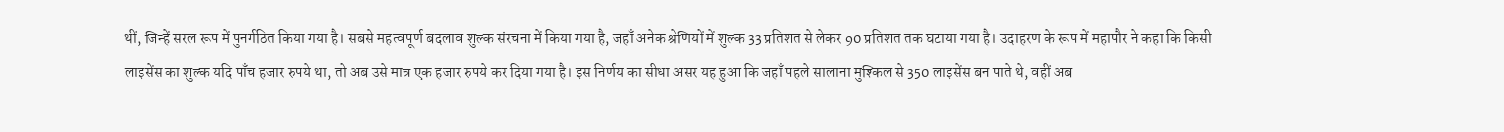थीं, जिन्हें सरल रूप में पुनर्गठित किया गया है। सबसे महत्वपूर्ण बदलाव शुल्क संरचना में किया गया है, जहाँ अनेक श्रेणियों में शुल्क 33 प्रतिशत से लेकर 90 प्रतिशत तक घटाया गया है। उदाहरण के रूप में महापौर ने कहा कि किसी लाइसेंस का शुल्क यदि पाँच हजार रुपये था, तो अब उसे मात्र एक हजार रुपये कर दिया गया है। इस निर्णय का सीधा असर यह हुआ कि जहाँ पहले सालाना मुश्किल से 350 लाइसेंस बन पाते थे, वहीं अब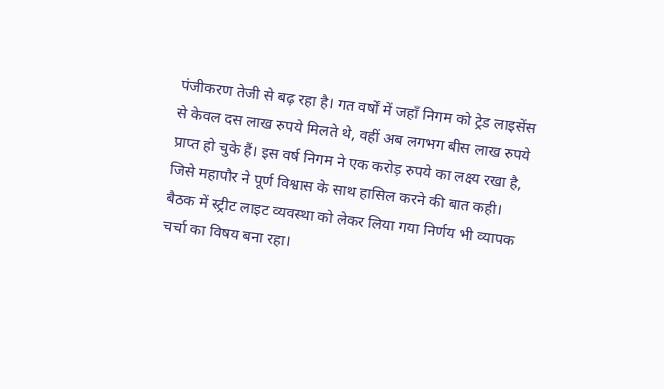पंजीकरण तेजी से बढ़ रहा है। गत वर्षों में जहाँ निगम को ट्रेड लाइसेंस से केवल दस लाख रुपये मिलते थे, वहीं अब लगभग बीस लाख रुपये प्राप्त हो चुके हैं। इस वर्ष निगम ने एक करोड़ रुपये का लक्ष्य रखा है, जिसे महापौर ने पूर्ण विश्वास के साथ हासिल करने की बात कही।
बैठक में स्ट्रीट लाइट व्यवस्था को लेकर लिया गया निर्णय भी व्यापक चर्चा का विषय बना रहा।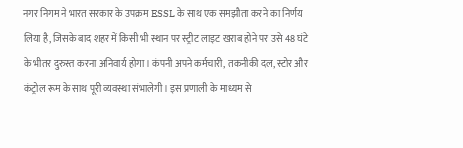नगर निगम ने भारत सरकार के उपक्रम ESSL के साथ एक समझौता करने का निर्णय लिया है, जिसके बाद शहर में किसी भी स्थान पर स्ट्रीट लाइट खराब होने पर उसे 48 घंटे के भीतर दुरुस्त करना अनिवार्य होगा। कंपनी अपने कर्मचारी, तकनीकी दल, स्टोर और कंट्रोल रूम के साथ पूरी व्यवस्था संभालेगी। इस प्रणाली के माध्यम से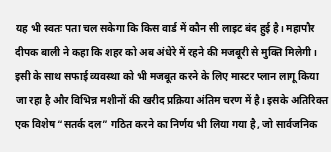यह भी स्वतः पता चल सकेगा कि किस वार्ड में कौन सी लाइट बंद हुई है। महापौर दीपक बाली ने कहा कि शहर को अब अंधेरे में रहने की मजबूरी से मुक्ति मिलेगी। इसी के साथ सफाई व्यवस्था को भी मजबूत करने के लिए मास्टर प्लान लागू किया जा रहा है और विभिन्न मशीनों की खरीद प्रक्रिया अंतिम चरण में है। इसके अतिरिक्त एक विशेष “सतर्क दल” गठित करने का निर्णय भी लिया गया है, जो सार्वजनिक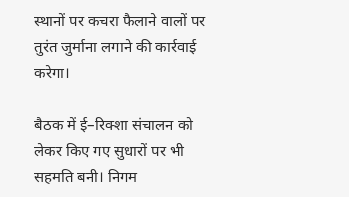स्थानों पर कचरा फैलाने वालों पर तुरंत जुर्माना लगाने की कार्रवाई करेगा।

बैठक में ई–रिक्शा संचालन को लेकर किए गए सुधारों पर भी सहमति बनी। निगम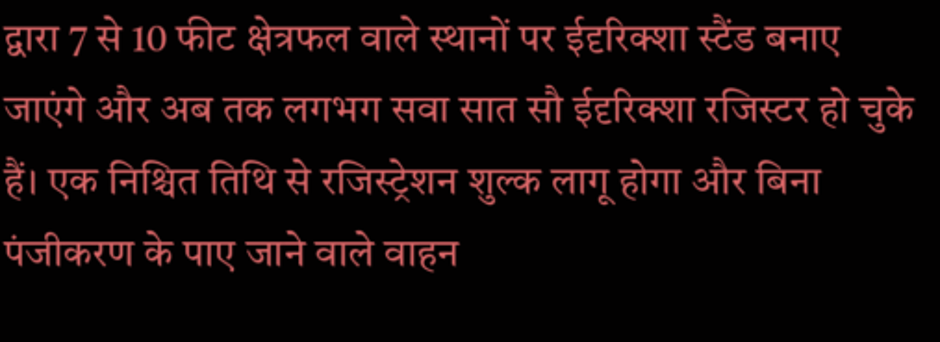द्वारा 7 से 10 फीट क्षेत्रफल वाले स्थानों पर ईदृरिक्शा स्टैंड बनाए जाएंगे और अब तक लगभग सवा सात सौ ईदृरिक्शा रजिस्टर हो चुके हैं। एक निश्चित तिथि से रजिस्ट्रेशन शुल्क लागू होगा और बिना पंजीकरण के पाए जाने वाले वाहन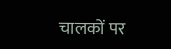चालकों पर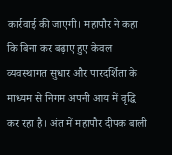कार्रवाई की जाएगी। महापौर ने कहा कि बिना कर बढ़ाए हुए केवल व्यवस्थागत सुधार और पारदर्शिता के माध्यम से निगम अपनी आय में वृद्धि कर रहा है। अंत में महापौर दीपक बाली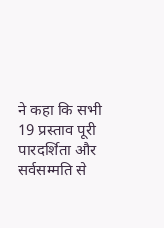ने कहा कि सभी 19 प्रस्ताव पूरी पारदर्शिता और सर्वसम्मति से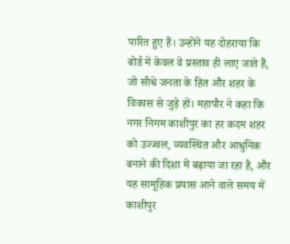पारित हुए हैं। उन्होंने यह दोहराया कि बोर्ड में केवल वे प्रस्ताव ही लाए जाते हैं, जो सीधे जनता के हित और शहर के विकास से जुड़े हों। महापौर ने कहा कि नगर निगम काशीपुर का हर कदम शहर को उज्ज्वल, व्यवस्थित और आधुनिक बनाने की दिशा में बढ़ाया जा रहा है, और यह सामूहिक प्रयास आने वाले समय में काशीपुर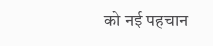को नई पहचान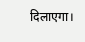दिलाएगा।